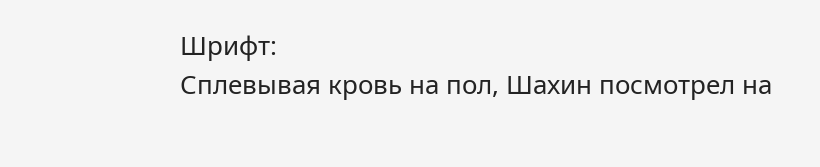Шрифт:
Сплевывая кровь на пол, Шахин посмотрел на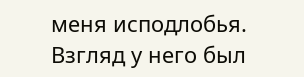меня исподлобья. Взгляд у него был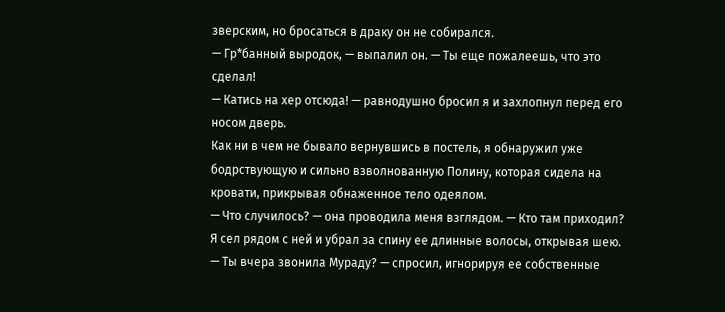зверским, но бросаться в драку он не собирался.
— Гр*банный выродок, — выпалил он. — Ты еще пожалеешь, что это сделал!
— Катись на хер отсюда! — равнодушно бросил я и захлопнул перед его носом дверь.
Как ни в чем не бывало вернувшись в постель, я обнаружил уже бодрствующую и сильно взволнованную Полину, которая сидела на кровати, прикрывая обнаженное тело одеялом.
— Что случилось? — она проводила меня взглядом. — Кто там приходил?
Я сел рядом с ней и убрал за спину ее длинные волосы, открывая шею.
— Ты вчера звонила Мураду? — спросил, игнорируя ее собственные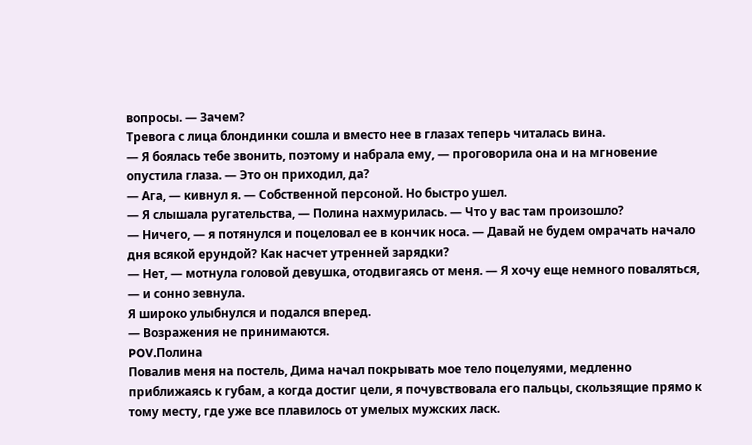вопросы. — Зачем?
Тревога с лица блондинки сошла и вместо нее в глазах теперь читалась вина.
— Я боялась тебе звонить, поэтому и набрала ему, — проговорила она и на мгновение опустила глаза. — Это он приходил, да?
— Ага, — кивнул я. — Собственной персоной. Но быстро ушел.
— Я слышала ругательства, — Полина нахмурилась. — Что у вас там произошло?
— Ничего, — я потянулся и поцеловал ее в кончик носа. — Давай не будем омрачать начало дня всякой ерундой? Как насчет утренней зарядки?
— Нет, — мотнула головой девушка, отодвигаясь от меня. — Я хочу еще немного поваляться, — и сонно зевнула.
Я широко улыбнулся и подался вперед.
— Возражения не принимаются.
POV.Полина
Повалив меня на постель, Дима начал покрывать мое тело поцелуями, медленно приближаясь к губам, а когда достиг цели, я почувствовала его пальцы, скользящие прямо к тому месту, где уже все плавилось от умелых мужских ласк.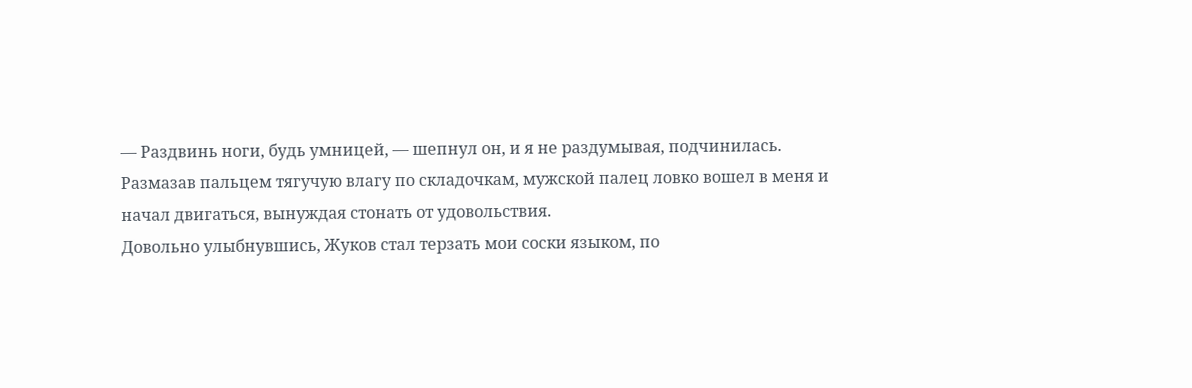— Раздвинь ноги, будь умницей, — шепнул он, и я не раздумывая, подчинилась.
Размазав пальцем тягучую влагу по складочкам, мужской палец ловко вошел в меня и начал двигаться, вынуждая стонать от удовольствия.
Довольно улыбнувшись, Жуков стал терзать мои соски языком, по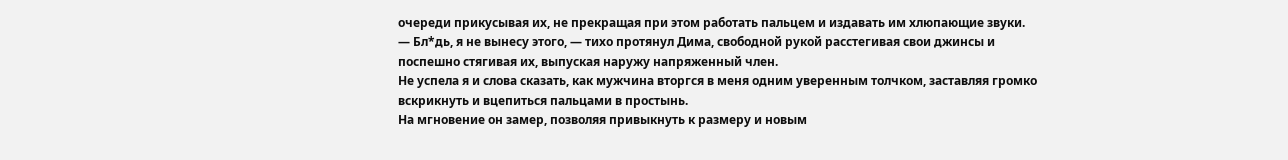очереди прикусывая их, не прекращая при этом работать пальцем и издавать им хлюпающие звуки.
— Бл*дь, я не вынесу этого, — тихо протянул Дима, свободной рукой расстегивая свои джинсы и поспешно стягивая их, выпуская наружу напряженный член.
Не успела я и слова сказать, как мужчина вторгся в меня одним уверенным толчком, заставляя громко вскрикнуть и вцепиться пальцами в простынь.
На мгновение он замер, позволяя привыкнуть к размеру и новым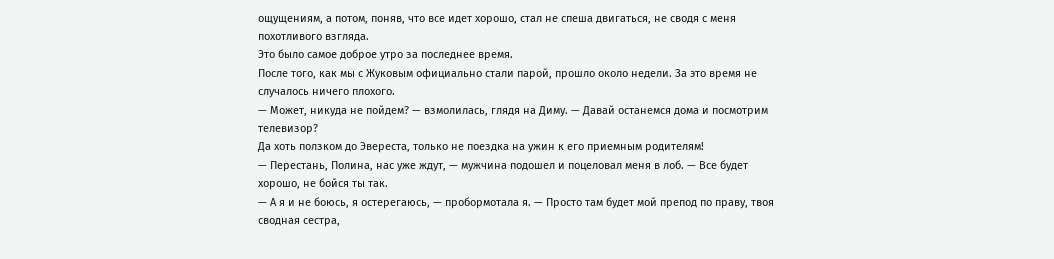ощущениям, а потом, поняв, что все идет хорошо, стал не спеша двигаться, не сводя с меня похотливого взгляда.
Это было самое доброе утро за последнее время.
После того, как мы с Жуковым официально стали парой, прошло около недели. За это время не случалось ничего плохого.
— Может, никуда не пойдем? — взмолилась, глядя на Диму. — Давай останемся дома и посмотрим телевизор?
Да хоть ползком до Эвереста, только не поездка на ужин к его приемным родителям!
— Перестань, Полина, нас уже ждут, — мужчина подошел и поцеловал меня в лоб. — Все будет хорошо, не бойся ты так.
— А я и не боюсь, я остерегаюсь, — пробормотала я. — Просто там будет мой препод по праву, твоя сводная сестра,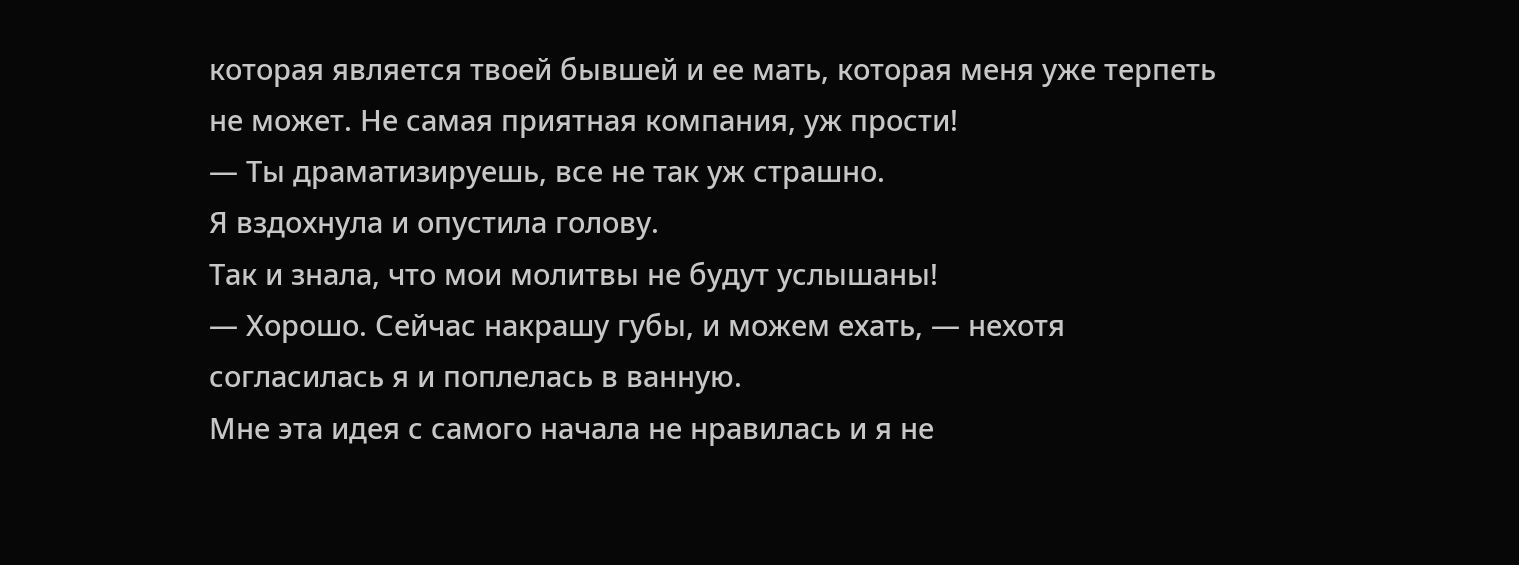которая является твоей бывшей и ее мать, которая меня уже терпеть не может. Не самая приятная компания, уж прости!
— Ты драматизируешь, все не так уж страшно.
Я вздохнула и опустила голову.
Так и знала, что мои молитвы не будут услышаны!
— Хорошо. Сейчас накрашу губы, и можем ехать, — нехотя согласилась я и поплелась в ванную.
Мне эта идея с самого начала не нравилась и я не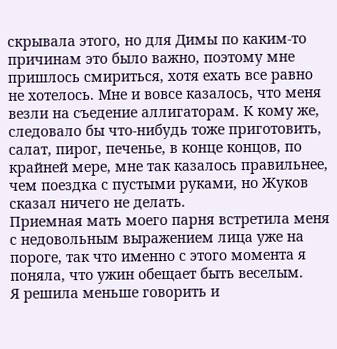скрывала этого, но для Димы по каким-то причинам это было важно, поэтому мне пришлось смириться, хотя ехать все равно не хотелось. Мне и вовсе казалось, что меня везли на съедение аллигаторам. К кому же, следовало бы что-нибудь тоже приготовить, салат, пирог, печенье, в конце концов, по крайней мере, мне так казалось правильнее, чем поездка с пустыми руками, но Жуков сказал ничего не делать.
Приемная мать моего парня встретила меня с недовольным выражением лица уже на пороге, так что именно с этого момента я поняла, что ужин обещает быть веселым.
Я решила меньше говорить и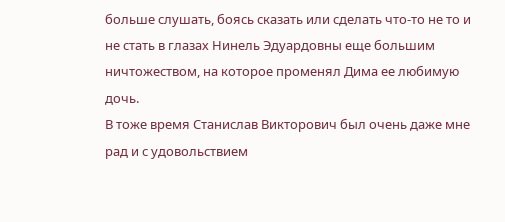больше слушать, боясь сказать или сделать что-то не то и не стать в глазах Нинель Эдуардовны еще большим ничтожеством, на которое променял Дима ее любимую дочь.
В тоже время Станислав Викторович был очень даже мне рад и с удовольствием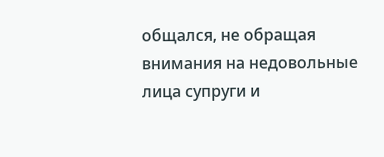общался, не обращая внимания на недовольные лица супруги и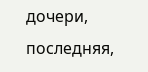дочери, последняя,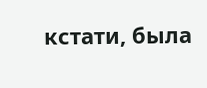кстати, была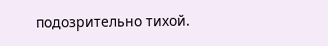подозрительно тихой.